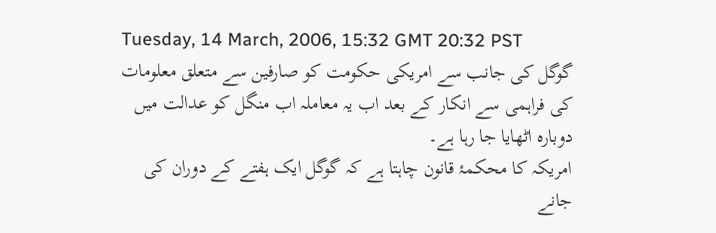Tuesday, 14 March, 2006, 15:32 GMT 20:32 PST
گوگل کی جانب سے امریکی حکومت کو صارفین سے متعلق معلومات کی فراہمی سے انکار کے بعد اب یہ معاملہ اب منگل کو عدالت میں دوبارہ اٹھایا جا رہا ہے۔
امریکہ کا محکمۂ قانون چاہتا ہے کہ گوگل ایک ہفتے کے دوران کی جانے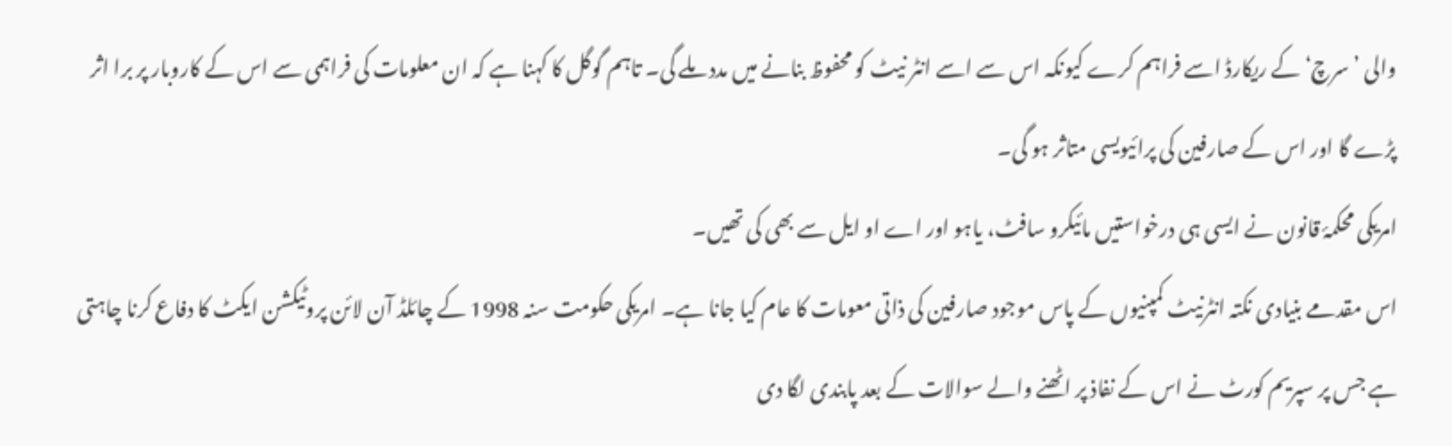والی ’سرچ‘ کے ریکارڈ اسے فراہم کرے کیونکہ اس سے اسے انٹر نیٹ کو محفوظ بنانے میں مدد ملے گی۔ تاہم گوگل کا کہنا ہے کہ ان معلومات کی فراہمی سے اس کے کاروبار پر برا اثر پڑے گا اور اس کے صارفین کی پرائیویسی متاثر ہو گی۔
امریکی محکمۂ قانون نے ایسی ہی درخواستیں مائیکرو سافٹ، یاہو اور اے او ایل سے بھی کی تھیں۔
اس مقدمے بنیادی نکتہ انٹرنیٹ کمپنیوں کے پاس موجود صارفین کی ذاتی معومات کا عام کیا جانا ہے۔ امریکی حکومت سنہ 1998 کے چائلڈ آن لائن پروٹیکشن ایکٹ کا دفاع کرنا چاہتی ہے جس پر سپریم کورٹ نے اس کے نفاذ پر اٹھنے والے سوالات کے بعد پابندی لگا دی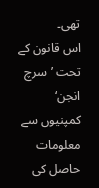تھی۔
اس قانون کے تحت ’سرچ انجن‘ کمپنیوں سے معلومات حاصل کی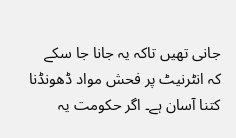جانی تھیں تاکہ یہ جانا جا سکے کہ انٹرنیٹ پر فحش مواد ڈھونڈنا کتنا آسان ہے۔ اگر حکومت یہ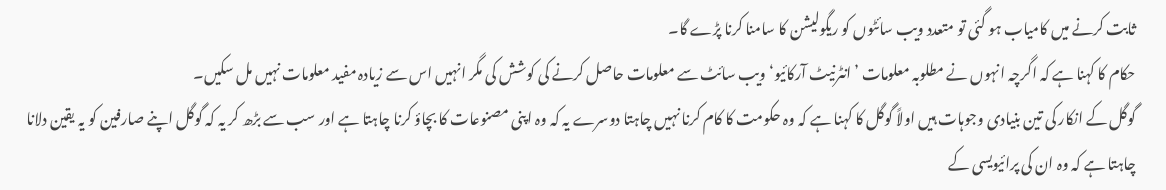ثابت کرنے میں کامیاب ہو گئی تو متعدد ویب سائٹوں کو ریگولیشن کا سامنا کرنا پڑے گا۔
حکام کا کہنا ہے کہ اگرچہ انہوں نے مطلوبہ معلومات ’انٹرنیٹ آرکائیو‘ ویب سائٹ سے معلومات حاصل کرنے کی کوشش کی مگر انہیں اس سے زیادہ مفید معلومات نہیں مل سکیں۔
گوگل کے انکار کی تین بنیادی وجوہات ہیں اولاً گوگل کا کہنا ہے کہ وہ حکومت کا کام کرنا نہیں چاہتا دوسرے یہ کہ وہ اپنی مصنوعات کا بچاؤ کرنا چاہتا ہے اور سب سے بڑھ کر یہ کہ گوگل اپنے صارفین کو یہ یقین دلانا چاہتا ہے کہ وہ ان کی پرائیویسی کے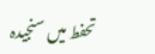تحفط میں سنجیدہ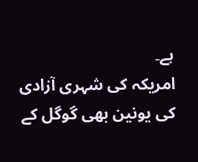ہے۔
امریکہ کی شہری آزادی کی یونین بھی گوگل کے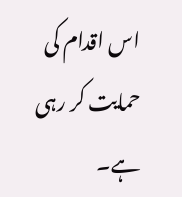اس اقدام کی حمایت کر رہی ہے۔